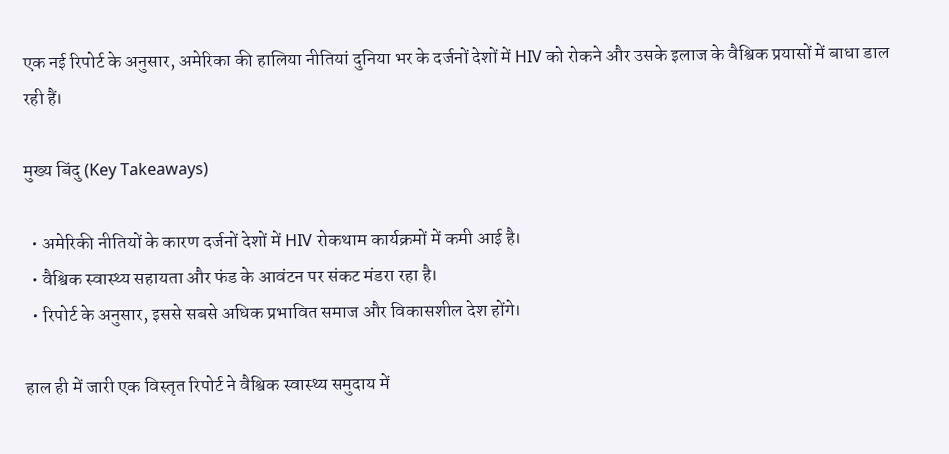एक नई रिपोर्ट के अनुसार, अमेरिका की हालिया नीतियां दुनिया भर के दर्जनों देशों में HIV को रोकने और उसके इलाज के वैश्विक प्रयासों में बाधा डाल रही हैं।

मुख्य बिंदु (Key Takeaways)

  • अमेरिकी नीतियों के कारण दर्जनों देशों में HIV रोकथाम कार्यक्रमों में कमी आई है।
  • वैश्विक स्वास्थ्य सहायता और फंड के आवंटन पर संकट मंडरा रहा है।
  • रिपोर्ट के अनुसार, इससे सबसे अधिक प्रभावित समाज और विकासशील देश होंगे।

हाल ही में जारी एक विस्तृत रिपोर्ट ने वैश्विक स्वास्थ्य समुदाय में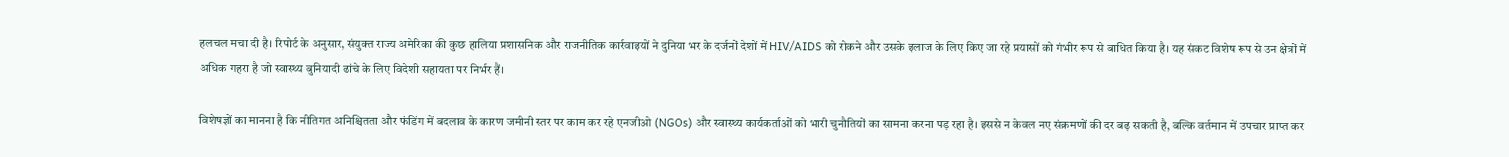हलचल मचा दी है। रिपोर्ट के अनुसार, संयुक्त राज्य अमेरिका की कुछ हालिया प्रशासनिक और राजनीतिक कार्रवाइयों ने दुनिया भर के दर्जनों देशों में HIV/AIDS को रोकने और उसके इलाज के लिए किए जा रहे प्रयासों को गंभीर रूप से बाधित किया है। यह संकट विशेष रूप से उन क्षेत्रों में अधिक गहरा है जो स्वास्थ्य बुनियादी ढांचे के लिए विदेशी सहायता पर निर्भर हैं।

विशेषज्ञों का मानना है कि नीतिगत अनिश्चितता और फंडिंग में बदलाव के कारण जमीनी स्तर पर काम कर रहे एनजीओ (NGOs) और स्वास्थ्य कार्यकर्ताओं को भारी चुनौतियों का सामना करना पड़ रहा है। इससे न केवल नए संक्रमणों की दर बढ़ सकती है, बल्कि वर्तमान में उपचार प्राप्त कर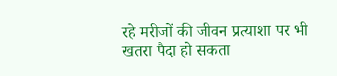रहे मरीजों की जीवन प्रत्याशा पर भी खतरा पैदा हो सकता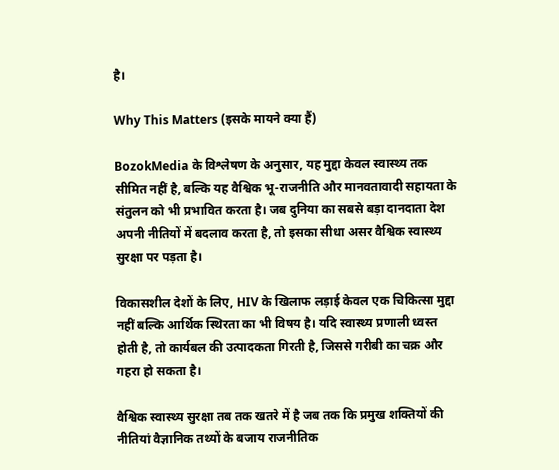है।

Why This Matters (इसके मायने क्या हैं)

BozokMedia के विश्लेषण के अनुसार, यह मुद्दा केवल स्वास्थ्य तक सीमित नहीं है, बल्कि यह वैश्विक भू-राजनीति और मानवतावादी सहायता के संतुलन को भी प्रभावित करता है। जब दुनिया का सबसे बड़ा दानदाता देश अपनी नीतियों में बदलाव करता है, तो इसका सीधा असर वैश्विक स्वास्थ्य सुरक्षा पर पड़ता है।

विकासशील देशों के लिए, HIV के खिलाफ लड़ाई केवल एक चिकित्सा मुद्दा नहीं बल्कि आर्थिक स्थिरता का भी विषय है। यदि स्वास्थ्य प्रणाली ध्वस्त होती है, तो कार्यबल की उत्पादकता गिरती है, जिससे गरीबी का चक्र और गहरा हो सकता है।

वैश्विक स्वास्थ्य सुरक्षा तब तक खतरे में है जब तक कि प्रमुख शक्तियों की नीतियां वैज्ञानिक तथ्यों के बजाय राजनीतिक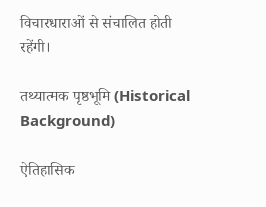विचारधाराओं से संचालित होती रहेंगी।

तथ्यात्मक पृष्ठभूमि (Historical Background)

ऐतिहासिक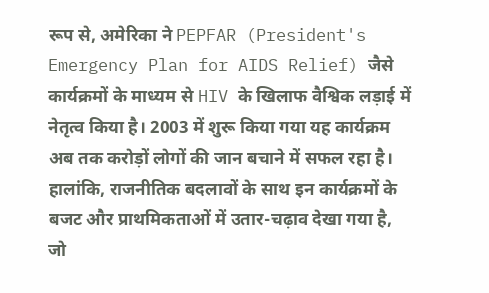रूप से, अमेरिका ने PEPFAR (President's Emergency Plan for AIDS Relief) जैसे कार्यक्रमों के माध्यम से HIV के खिलाफ वैश्विक लड़ाई में नेतृत्व किया है। 2003 में शुरू किया गया यह कार्यक्रम अब तक करोड़ों लोगों की जान बचाने में सफल रहा है। हालांकि, राजनीतिक बदलावों के साथ इन कार्यक्रमों के बजट और प्राथमिकताओं में उतार-चढ़ाव देखा गया है, जो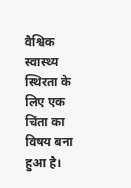वैश्विक स्वास्थ्य स्थिरता के लिए एक चिंता का विषय बना हुआ है।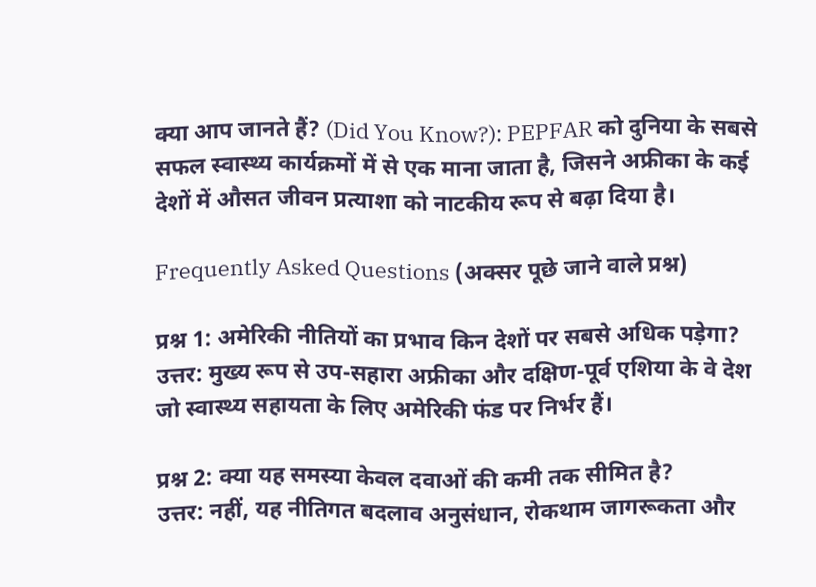क्या आप जानते हैं? (Did You Know?): PEPFAR को दुनिया के सबसे सफल स्वास्थ्य कार्यक्रमों में से एक माना जाता है, जिसने अफ्रीका के कई देशों में औसत जीवन प्रत्याशा को नाटकीय रूप से बढ़ा दिया है।

Frequently Asked Questions (अक्सर पूछे जाने वाले प्रश्न)

प्रश्न 1: अमेरिकी नीतियों का प्रभाव किन देशों पर सबसे अधिक पड़ेगा?
उत्तर: मुख्य रूप से उप-सहारा अफ्रीका और दक्षिण-पूर्व एशिया के वे देश जो स्वास्थ्य सहायता के लिए अमेरिकी फंड पर निर्भर हैं।

प्रश्न 2: क्या यह समस्या केवल दवाओं की कमी तक सीमित है?
उत्तर: नहीं, यह नीतिगत बदलाव अनुसंधान, रोकथाम जागरूकता और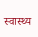स्वास्थ्य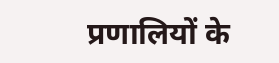प्रणालियों के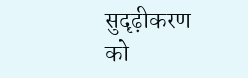सुदृढ़ीकरण को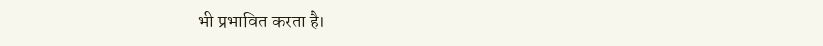भी प्रभावित करता है।